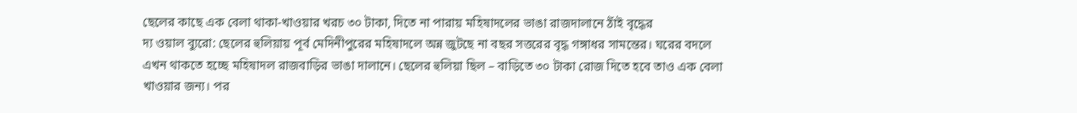ছেলের কাছে এক বেলা থাকা-খাওয়ার খরচ ৩০ টাকা, দিতে না পারায় মহিষাদলের ভাঙা রাজদালানে ঠাঁই বৃদ্ধের
দ্য ওয়াল ব্যুরো: ছেলের হুলিয়ায় পূর্ব মেদিনীপুরের মহিষাদলে অন্ন জুটছে না বছর সত্তরের বৃদ্ধ গঙ্গাধর সামন্তের। ঘরের বদলে এখন থাকতে হচ্ছে মহিষাদল রাজবাড়ির ভাঙা দালানে। ছেলের হুলিয়া ছিল – বাড়িতে ৩০ টাকা রোজ দিতে হবে তাও এক বেলা খাওয়ার জন্য। পর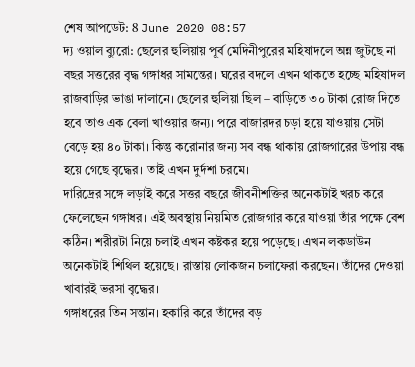শেষ আপডেট: 8 June 2020 08:57
দ্য ওয়াল ব্যুরো: ছেলের হুলিয়ায় পূর্ব মেদিনীপুরের মহিষাদলে অন্ন জুটছে না বছর সত্তরের বৃদ্ধ গঙ্গাধর সামন্তের। ঘরের বদলে এখন থাকতে হচ্ছে মহিষাদল রাজবাড়ির ভাঙা দালানে। ছেলের হুলিয়া ছিল – বাড়িতে ৩০ টাকা রোজ দিতে হবে তাও এক বেলা খাওয়ার জন্য। পরে বাজারদর চড়া হয়ে যাওয়ায় সেটা বেড়ে হয় ৪০ টাকা। কিন্তু করোনার জন্য সব বন্ধ থাকায় রোজগারের উপায় বন্ধ হয়ে গেছে বৃদ্ধের। তাই এখন দুর্দশা চরমে।
দারিদ্রের সঙ্গে লড়াই করে সত্তর বছরে জীবনীশক্তির অনেকটাই খরচ করে ফেলেছেন গঙ্গাধর। এই অবস্থায় নিয়মিত রোজগার করে যাওয়া তাঁর পক্ষে বেশ কঠিন। শরীরটা নিয়ে চলাই এখন কষ্টকর হয়ে পড়েছে। এখন লকডাউন অনেকটাই শিথিল হয়েছে। রাস্তায় লোকজন চলাফেরা করছেন। তাঁদের দেওয়া খাবারই ভরসা বৃদ্ধের।
গঙ্গাধরের তিন সন্তান। হকারি করে তাঁদের বড়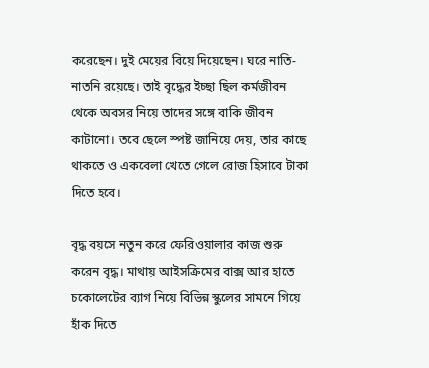করেছেন। দুই মেয়ের বিয়ে দিয়েছেন। ঘরে নাতি-নাতনি রয়েছে। তাই বৃদ্ধের ইচ্ছা ছিল কর্মজীবন থেকে অবসর নিয়ে তাদের সঙ্গে বাকি জীবন কাটানো। তবে ছেলে স্পষ্ট জানিয়ে দেয়, তার কাছে থাকতে ও একবেলা খেতে গেলে রোজ হিসাবে টাকা দিতে হবে।

বৃদ্ধ বয়সে নতুন করে ফেরিওয়ালার কাজ শুরু করেন বৃদ্ধ। মাথায় আইসক্রিমের বাক্স আর হাতে চকোলেটের ব্যাগ নিয়ে বিভিন্ন স্কুলের সামনে গিয়ে হাঁক দিতে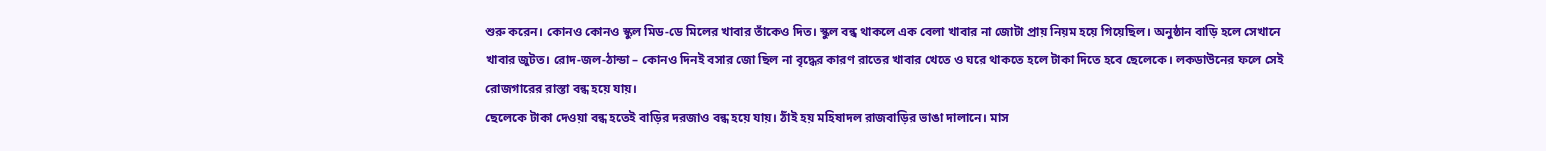শুরু করেন। কোনও কোনও স্কুল মিড-ডে মিলের খাবার তাঁকেও দিত। স্কুল বন্ধ থাকলে এক বেলা খাবার না জোটা প্রায় নিয়ম হয়ে গিয়েছিল। অনুষ্ঠান বাড়ি হলে সেখানে খাবার জুটত। রোদ-জল-ঠান্ডা – কোনও দিনই বসার জো ছিল না বৃদ্ধের কারণ রাতের খাবার খেতে ও ঘরে থাকতে হলে টাকা দিতে হবে ছেলেকে। লকডাউনের ফলে সেই রোজগারের রাস্তা বন্ধ হয়ে যায়।
ছেলেকে টাকা দেওয়া বন্ধ হতেই বাড়ির দরজাও বন্ধ হয়ে যায়। ঠাঁই হয় মহিষাদল রাজবাড়ির ভাঙা দালানে। মাস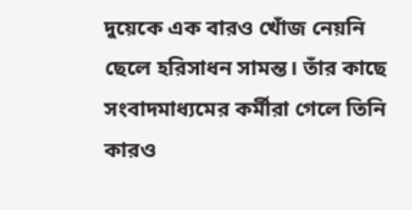দুয়েকে এক বারও খোঁজ নেয়নি ছেলে হরিসাধন সামন্ত। তাঁর কাছে সংবাদমাধ্যমের কর্মীরা গেলে তিনি কারও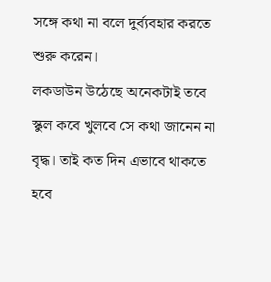সঙ্গে কথা না বলে দুর্ব্যবহার করতে শুরু করেন।
লকডাউন উঠেছে অনেকটাই তবে স্কুল কবে খুলবে সে কথা জানেন না বৃদ্ধ। তাই কত দিন এভাবে থাকতে হবে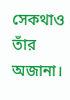সেকথাও তাঁর অজানা।